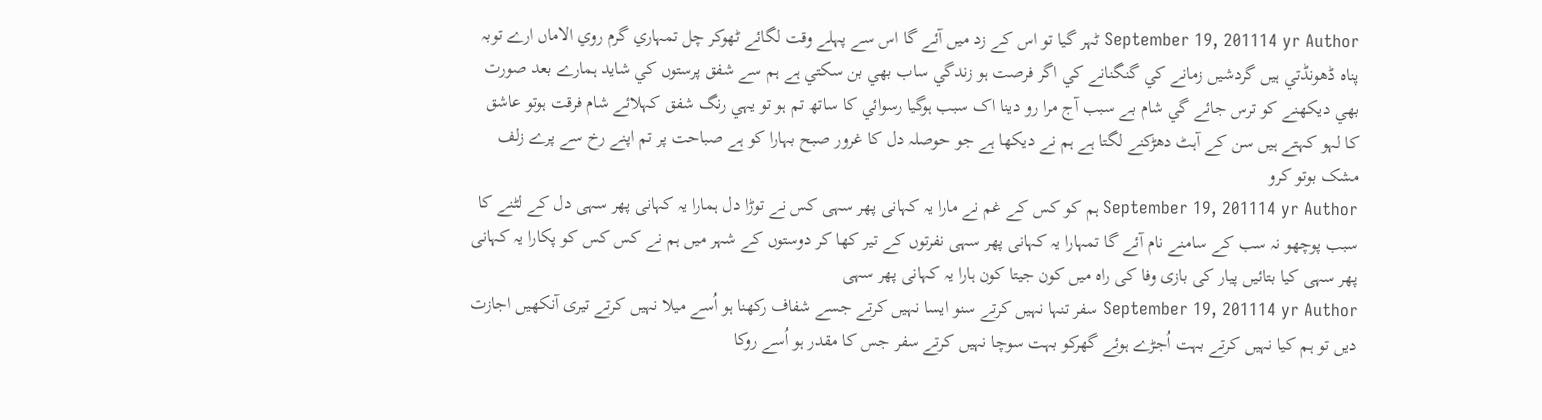September 19, 201114 yr Author ٹہر گيا تو اس کے زد ميں آئے گا اس سے پہلے وقت لگائے ٹھوکر چل تمہاري گرم روي الاماں ارے توبہ پناہ ڈھونڈتي ہيں گردشيں زمانے کي گنگنانے کي اگر فرصت ہو زندگي ساب بھي بن سکتي ہے ہم سے شفق پرستوں کي شايد ہمارے بعد صورت بھي ديکھنے کو ترس جائے گي شام بے سبب آج مرا رو دينا اک سبب ہوگيا رسوائي کا ساتھ تم ہو تو يہي رنگ شفق کہلائے شام فرقت ہوتو عاشق کا لہو کہتے ہيں سن کے آہٹ دھڑکنے لگتا ہے ہم نے ديکھا ہے جو حوصلہ دل کا غرور صبح بہارا کو ہے صباحت پر تم اپنے رخ سے پرے زلف مشک بوتو کرو
September 19, 201114 yr Author ہم کو کس کے غم نے مارا یہ کہانی پھر سہی کس نے توڑا دل ہمارا یہ کہانی پھر سہی دل کے لٹنے کا سبب پوچھو نہ سب کے سامنے نام آئے گا تمہارا یہ کہانی پھر سہی نفرتوں کے تیر کھا کر دوستوں کے شہر میں ہم نے کس کس کو پکارا یہ کہانی پھر سہی کیا بتائیں پیار کی بازی وفا کی راہ میں کون جیتا کون ہارا یہ کہانی پھر سہی
September 19, 201114 yr Author سفر تنہا نہیں کرتے سنو ایسا نہیں کرتے جسے شفاف رکھنا ہو اُسے میلا نہیں کرتے تیری آنکھیں اجازت دیں تو ہم کیا نہیں کرتے بہت اُجڑے ہوئے گھرکو بہت سوچا نہیں کرتے سفر جس کا مقدر ہو اُسے روکا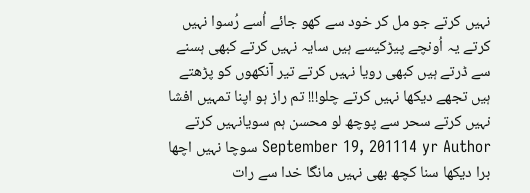نہیں کرتے جو مل کر خود سے کھو جائے اُسے رُسوا نہیں کرتے یہ اُونچے پیڑکیسے ہیں سایہ نہیں کرتے کبھی ہسنے سے ڈرتے ہیں کبھی رویا نہیں کرتے تیر آنکھوں کو پڑھتے ہیں تجھے دیکھا نہیں کرتے چلو!!! تم راز ہو اپنا تمہیں افشا نہیں کرتے سحر سے پوچھ لو محسن ہم سویانہیں کرتے
September 19, 201114 yr Author سوچا نہیں اچھا برا دیکھا سنا کچھ بھی نہیں مانگا خدا سے رات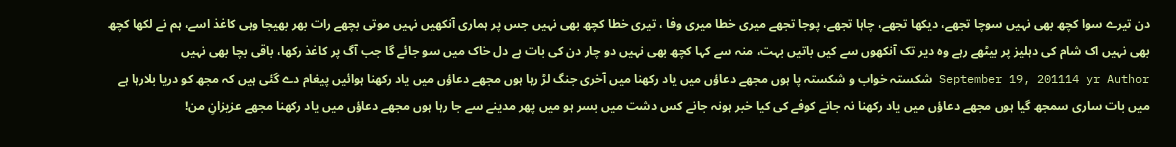دن تیرے سوا کچھ بھی نہیں سوچا تجھے، دیکھا تجھے، چاہا تجھے، پوجا تجھے میری خطا میری وفا ، تیری خطا کچھ بھی نہیں جس پر ہماری آنکھیں نہیں موتی بچھے رات بھر بھیجا وہی کاغذ اسے، ہم نے لکھا کچھ بھی نہیں اک شام کی دہلیز پر بیٹھے رہے وہ دیر تک آنکھوں سے کیں باتیں بہت، منہ سے کہا کچھ بھی نہیں دو چار دن کی بات ہے دل خاک میں سو جائے گا جب آگ پر کاغذ رکھا، باقی بچا بھی نہیں
September 19, 201114 yr Author شکستہ خواب و شکستہ پا ہوں مجھے دعاؤں میں یاد رکھنا میں آخری جنگ لڑ رہا ہوں مجھے دعاؤں میں یاد رکھنا ہوائیں پیغام دے گئی ہیں کہ مجھ کو دریا بلارہا ہے میں بات ساری سمجھ گیا ہوں مجھے دعاؤں میں یاد رکھنا نہ جانے کوفے کی کیا خبر ہونہ جانے کس دشت میں بسر ہو میں پھر مدینے سے جا رہا ہوں مجھے دعاؤں میں یاد رکھنا مجھے عزیزانِ من!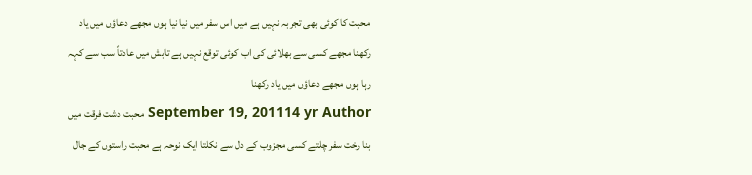محبت کا کوئی بھی تجربہ نہیں ہے میں اس سفر میں نیا نیا ہوں مجھے دعاؤں میں یاد رکھنا مجھے کسی سے بھلائی کی اب کوئی توقع نہیں ہے تابش میں عادتاً سب سے کہہ رہا ہوں مجھے دعاؤں میں یاد رکھنا
September 19, 201114 yr Author محبت دشت فرقت میں بنا رخت سفر چلتے کسی مجزوب کے دل سے نکلتا ایک نوحہ ہے محبت راستوں کے جال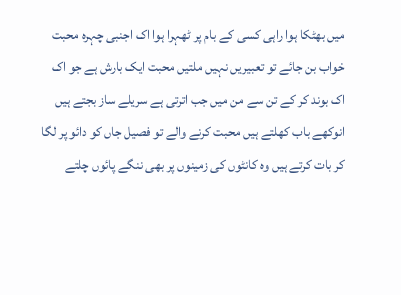میں بھٹکا ہوا راہی کسی کے بام پر ٹھہرا ہوا اک اجنبی چہرہ محبت خواب بن جائے تو تعبیریں نہیں ملتیں محبت ایک بارش ہے جو اک اک بوند کر کے تن سے من میں جب اترتی ہے سریلے ساز بجتے ہیں انوکھے باب کھلتے ہیں محبت کرنے والے تو فصیل جاں کو دائو پر لگا کر بات کرتے ہیں وہ کانٹوں کی زمینوں پر بھی ننگے پائوں چلتے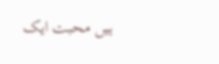ہیں محبت ایک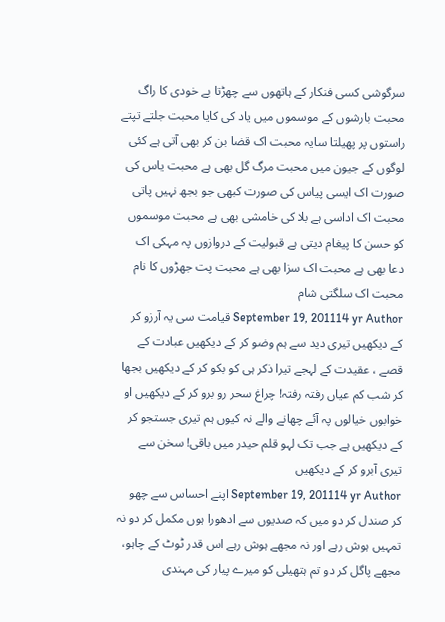سرگوشی کسی فنکار کے ہاتھوں سے چھڑتا بے خودی کا راگ محبت بارشوں کے موسموں میں یاد کی کایا محبت جلتے تپتے راستوں پر پھیلتا سایہ محبت اک قضا بن کر بھی آتی ہے کئی لوگوں کے جیون میں محبت مرگ گل بھی ہے محبت یاس کی صورت اک ایسی پیاس کی صورت کبھی جو بجھ نہیں پاتی محبت اک اداسی ہے بلا کی خامشی بھی ہے محبت موسموں کو حسن کا پیغام دیتی ہے قبولیت کے دروازوں پہ مہکی اک دعا بھی ہے محبت اک سزا بھی ہے محبت پت جھڑوں کا نام محبت اک سلگتی شام
September 19, 201114 yr Author قیامت سی یہ آرزو کر کے دیکھیں تیری دید سے ہم وضو کر کے دیکھیں عبادت کے قصے ، عقیدت کے لہجے تیرا ذکر ہی کو بکو کر کے دیکھیں بجھا کر شب کم عیاں رفتہ رفتہ! چراغ سحر رو برو کر کے دیکھیں او خوابوں خیالوں پہ آئے چھانے والے نہ کیوں ہم تیری جستجو کر کے دیکھیں ہے جب تک لہو قلم حیدر میں باقی! سخن سے تیری آبرو کر کے دیکھیں
September 19, 201114 yr Author اپنے احساس سے چھو کر صندل کر دو میں کہ صدیوں سے ادھورا ہوں مکمل کر دو نہ تمہیں ہوش رہے اور نہ مجھے ہوش رہے اس قدر ٹوٹ کے چاہو، مجھے پاگل کر دو تم ہتھیلی کو میرے پیار کی مہندی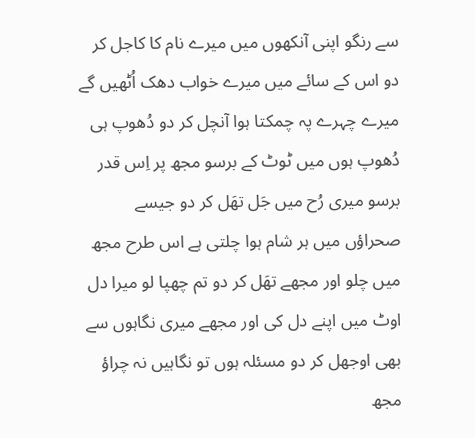سے رنگو اپنی آنکھوں میں میرے نام کا کاجل کر دو اس کے سائے میں میرے خواب دھک اُٹھیں گے میرے چہرے پہ چمکتا ہوا آنچل کر دو دُھوپ ہی دُھوپ ہوں میں ٹوٹ کے برسو مجھ پر اِس قدر برسو میری رُح میں جَل تھَل کر دو جیسے صحراؤں میں ہر شام ہوا چلتی ہے اس طرح مجھ میں چلو اور مجھے تھَل کر دو تم چھپا لو میرا دل اوٹ میں اپنے دل کی اور مجھے میری نگاہوں سے بھی اوجھل کر دو مسئلہ ہوں تو نگاہیں نہ چراؤ مجھ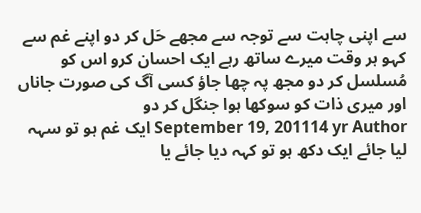سے اپنی چاہت سے توجہ سے مجھے حَل کر دو اپنے غم سے کہو ہر وقت میرے ساتھ رہے ایک احسان کرو اس کو مُسلسل کر دو مجھ پہ چھا جاؤ کسی آگ کی صورت جاناں اور میری ذات کو سوکھا ہوا جنگل کر دو
September 19, 201114 yr Author ایک غم ہو تو سہہ لیا جائے ایک دکھ ہو تو کہہ دیا جائے یا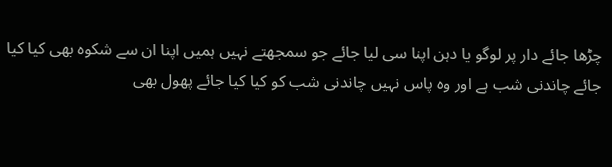چڑھا جائے دار پر لوگو یا دہن اپنا سی لیا جائے جو سمجھتے نہیں ہمیں اپنا ان سے شکوہ بھی کیا کیا جائے چاندنی شب ہے اور وہ پاس نہیں چاندنی شب کو کیا کیا جائے پھول بھی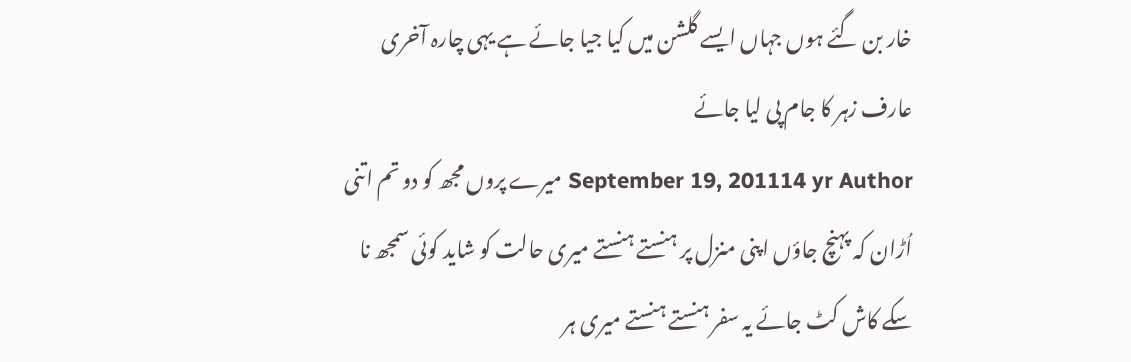خار بن گئے ہوں جہاں ایسے گلشن میں کیا جیا جائے ہے یہی چارہ آخری عارف زہر کا جام پی لیا جائے
September 19, 201114 yr Author میرے پروں مجھ کو دو تم اتنی اُڑان کہ پہنچ جاؤں اپنی منزل پر ہنستے ہنستے میری حالت کو شاید کوئی سمجھ نا سکے کاش کٹ جائے یہ سفر ہنستے ہنستے میری ہر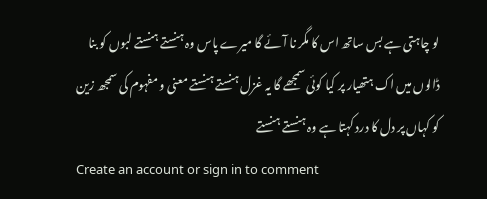لو چاہتی ہے بس ساتھ اس کا مگر نا آئے گا میرے پاس وہ ہنستے ہنستے لبوں کو بنا ڈالوں میں اک ہتھیار پر کیا کوئی سمجھے گا یہ غزل ہنستے ہنستے معنی و مفہوم کی سمجھ زین کو کہاں پر دل کا درد کہتا ہے وہ ہنستے ہنستے
Create an account or sign in to comment